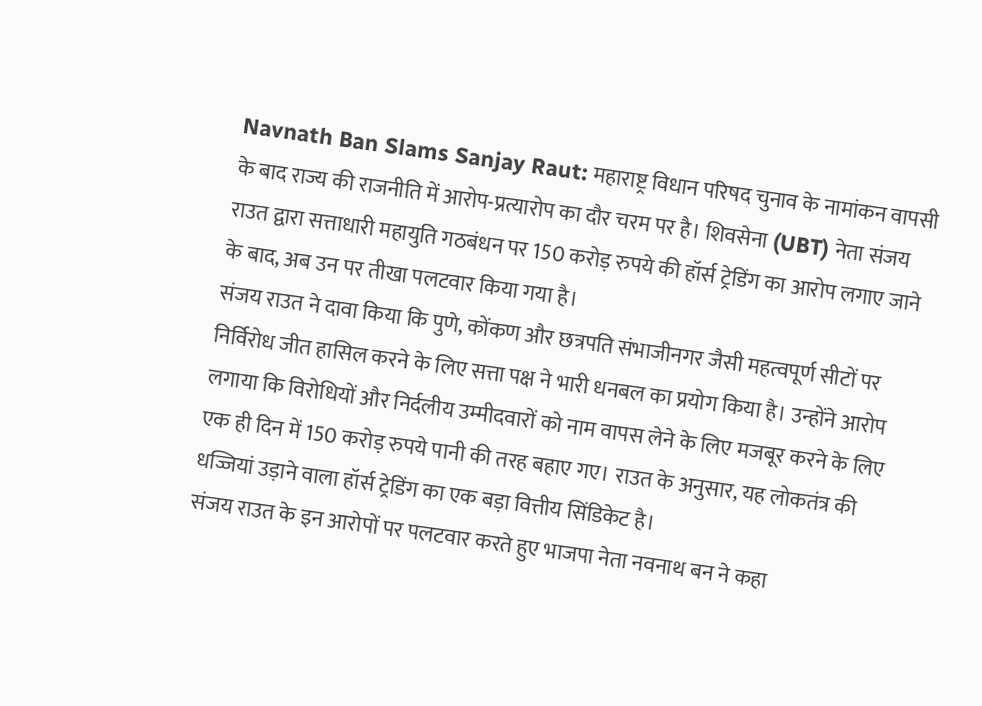Navnath Ban Slams Sanjay Raut: महाराष्ट्र विधान परिषद चुनाव के नामांकन वापसी के बाद राज्य की राजनीति में आरोप-प्रत्यारोप का दौर चरम पर है। शिवसेना (UBT) नेता संजय राउत द्वारा सत्ताधारी महायुति गठबंधन पर 150 करोड़ रुपये की हॉर्स ट्रेडिंग का आरोप लगाए जाने के बाद, अब उन पर तीखा पलटवार किया गया है।
संजय राउत ने दावा किया कि पुणे, कोंकण और छत्रपति संभाजीनगर जैसी महत्वपूर्ण सीटों पर निर्विरोध जीत हासिल करने के लिए सत्ता पक्ष ने भारी धनबल का प्रयोग किया है। उन्होंने आरोप लगाया कि विरोधियों और निर्दलीय उम्मीदवारों को नाम वापस लेने के लिए मजबूर करने के लिए एक ही दिन में 150 करोड़ रुपये पानी की तरह बहाए गए। राउत के अनुसार, यह लोकतंत्र की धज्जियां उड़ाने वाला हॉर्स ट्रेडिंग का एक बड़ा वित्तीय सिंडिकेट है।
संजय राउत के इन आरोपों पर पलटवार करते हुए भाजपा नेता नवनाथ बन ने कहा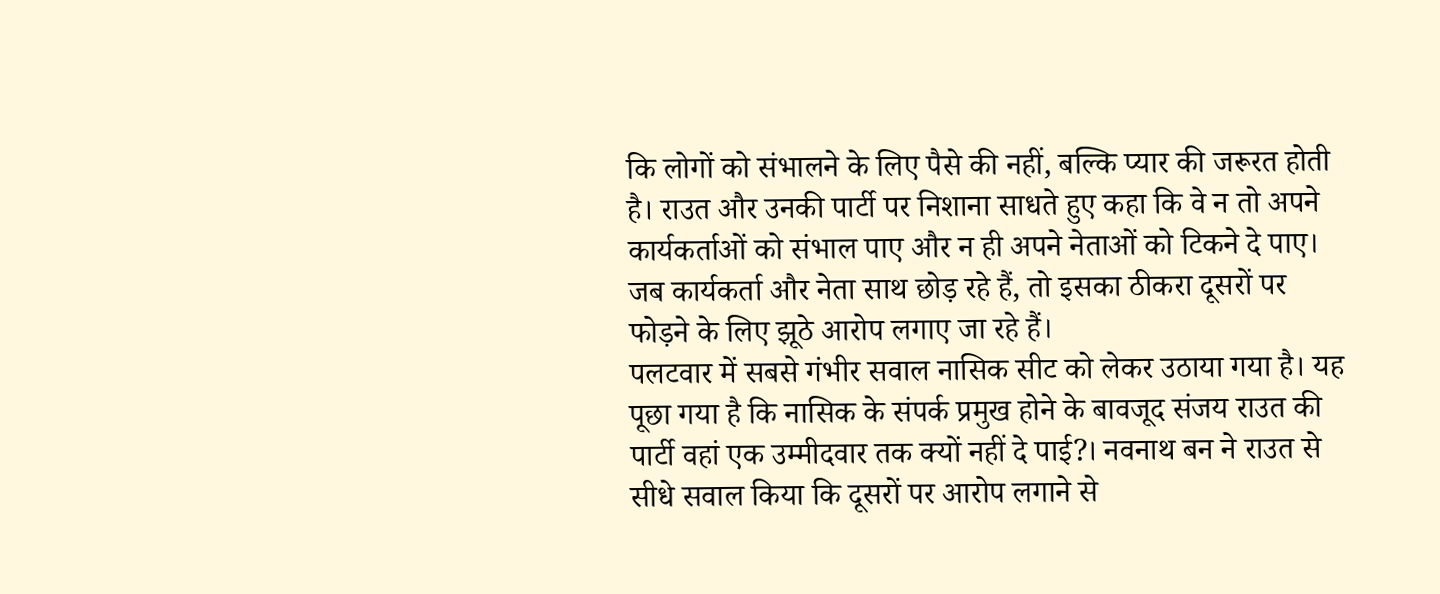कि लोगों को संभालने के लिए पैसे की नहीं, बल्कि प्यार की जरूरत होती है। राउत और उनकी पार्टी पर निशाना साधते हुए कहा कि वे न तो अपने कार्यकर्ताओं को संभाल पाए और न ही अपने नेताओं को टिकने दे पाए। जब कार्यकर्ता और नेता साथ छोड़ रहे हैं, तो इसका ठीकरा दूसरों पर फोड़ने के लिए झूठे आरोप लगाए जा रहे हैं।
पलटवार में सबसे गंभीर सवाल नासिक सीट को लेकर उठाया गया है। यह पूछा गया है कि नासिक के संपर्क प्रमुख होने के बावजूद संजय राउत की पार्टी वहां एक उम्मीदवार तक क्यों नहीं दे पाई?। नवनाथ बन ने राउत से सीधे सवाल किया कि दूसरों पर आरोप लगाने से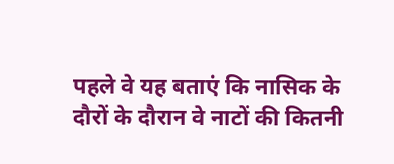पहले वे यह बताएं कि नासिक के दौरों के दौरान वे नाटों की कितनी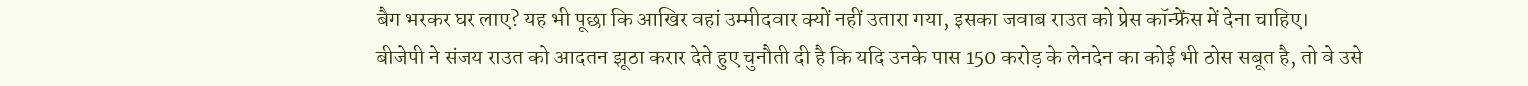बैग भरकर घर लाए? यह भी पूछा कि आखिर वहां उम्मीदवार क्यों नहीं उतारा गया, इसका जवाब राउत को प्रेस कॉन्फ्रेंस में देना चाहिए।
बीजेपी ने संजय राउत को आदतन झूठा करार देते हुए चुनौती दी है कि यदि उनके पास 150 करोड़ के लेनदेन का कोई भी ठोस सबूत है, तो वे उसे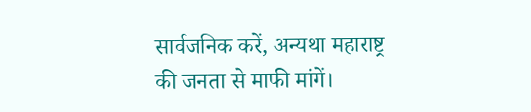सार्वजनिक करें, अन्यथा महाराष्ट्र की जनता से माफी मांगें।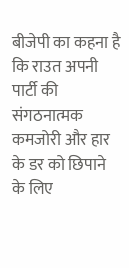बीजेपी का कहना है कि राउत अपनी पार्टी की संगठनात्मक कमजोरी और हार के डर को छिपाने के लिए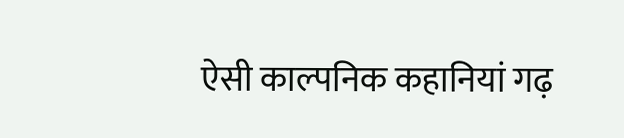ऐसी काल्पनिक कहानियां गढ़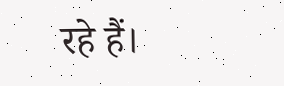रहे हैं।